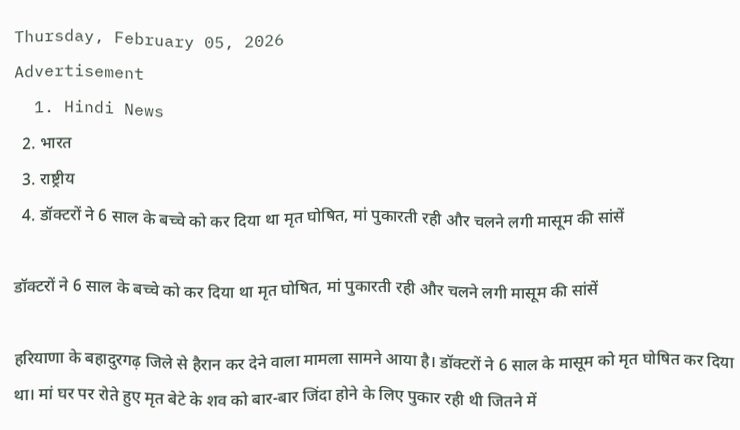Thursday, February 05, 2026
Advertisement
  1. Hindi News
  2. भारत
  3. राष्ट्रीय
  4. डॉक्टरों ने 6 साल के बच्चे को कर दिया था मृत घोषित, मां पुकारती रही और चलने लगी मासूम की सांसें

डॉक्टरों ने 6 साल के बच्चे को कर दिया था मृत घोषित, मां पुकारती रही और चलने लगी मासूम की सांसें

हरियाणा के बहादुरगढ़ जिले से हैरान कर देने वाला मामला सामने आया है। डॉक्टरों ने 6 साल के मासूम को मृत घोषित कर दिया था। मां घर पर रोते हुए मृत बेटे के शव को बार-बार जिंदा होने के लिए पुकार रही थी जितने में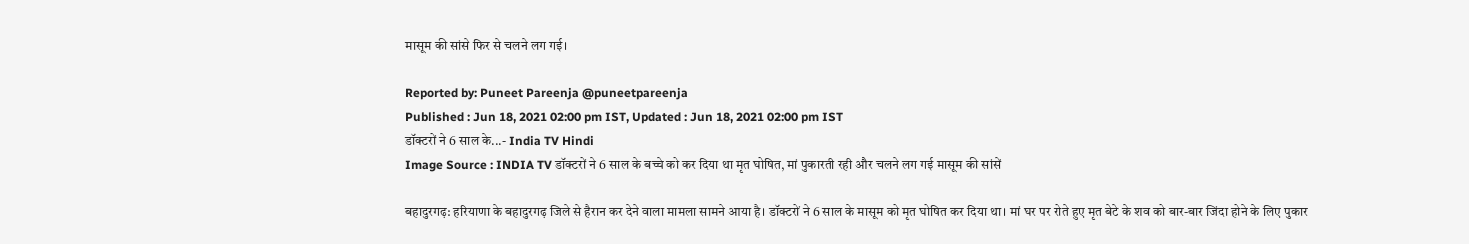मासूम की सांसे फिर से चलने लग गई।

Reported by: Puneet Pareenja @puneetpareenja
Published : Jun 18, 2021 02:00 pm IST, Updated : Jun 18, 2021 02:00 pm IST
डॉक्टरों ने 6 साल के...- India TV Hindi
Image Source : INDIA TV डॉक्टरों ने 6 साल के बच्चे को कर दिया था मृत घोषित, मां पुकारती रही और चलने लग गई मासूम की सांसें

बहादुरगढ़: हरियाणा के बहादुरगढ़ जिले से हैरान कर देने वाला मामला सामने आया है। डॉक्टरों ने 6 साल के मासूम को मृत घोषित कर दिया था। मां घर पर रोते हुए मृत बेटे के शव को बार-बार जिंदा होने के लिए पुकार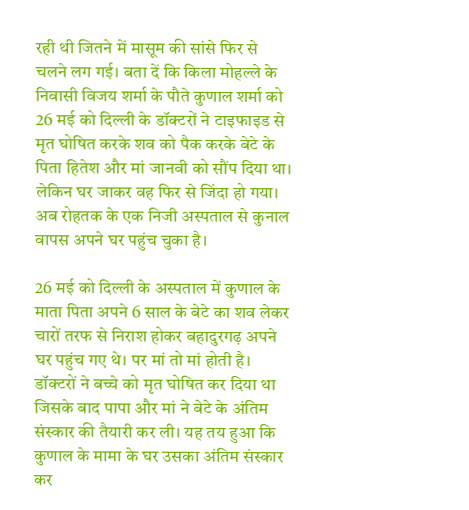रही थी जितने में मासूम की सांसे फिर से चलने लग गई। बता दें कि किला मोहल्ले के निवासी विजय शर्मा के पौते कुणाल शर्मा को 26 मई को दिल्ली के डॉक्टरों ने टाइफाइड से मृत घोषित करके शव को पैक करके बेटे के पिता हितेश और मां जानवी को सौंप दिया था। लेकिन घर जाकर वह फिर से जिंदा हो गया। अब रोहतक के एक निजी अस्पताल से कुनाल वापस अपने घर पहुंच चुका है।

26 मई को दिल्ली के अस्पताल में कुणाल के माता पिता अपने 6 साल के बेटे का शव लेकर चारों तरफ से निराश होकर बहादुरगढ़ अपने घर पहुंच गए थे। पर मां तो मां होती है। डॉक्टरों ने बच्चे को मृत घोषित कर दिया था जिसके बाद पापा और मां ने बेटे के अंतिम संस्कार की तैयारी कर ली। यह तय हुआ कि कुणाल के मामा के घर उसका अंतिम संस्कार कर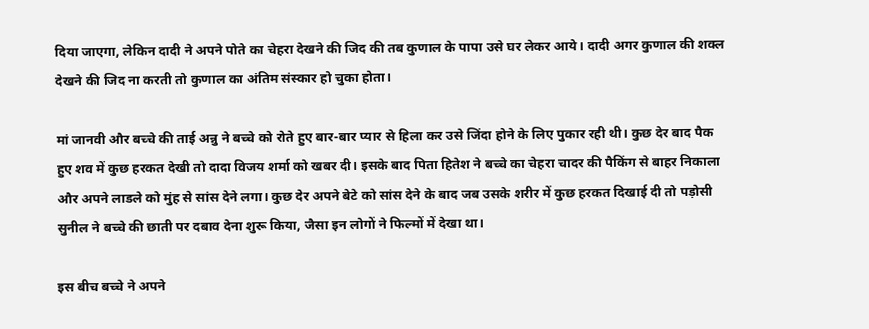दिया जाएगा, लेकिन दादी ने अपने पोते का चेहरा देखने की जिद की तब कुणाल के पापा उसे घर लेकर आये। दादी अगर कुणाल की शक्ल देखने की जिद ना करती तो कुणाल का अंतिम संस्कार हो चुका होता।

मां जानवी और बच्चे की ताई अन्नु ने बच्चे को रोते हुए बार-बार प्यार से हिला कर उसे जिंदा होने के लिए पुकार रही थी। कुछ देर बाद पैक हुए शव में कुछ हरकत देखी तो दादा विजय शर्मा को खबर दी। इसके बाद पिता हितेश ने बच्चे का चेहरा चादर की पैकिंग से बाहर निकाला और अपने लाडले को मुंह से सांस देने लगा। कुछ देर अपने बेटे को सांस देने के बाद जब उसके शरीर में कुछ हरकत दिखाई दी तो पड़ोसी सुनील ने बच्चे की छाती पर दबाव देना शुरू किया, जैसा इन लोगों ने फिल्मों में देखा था।

इस बीच बच्चे ने अपने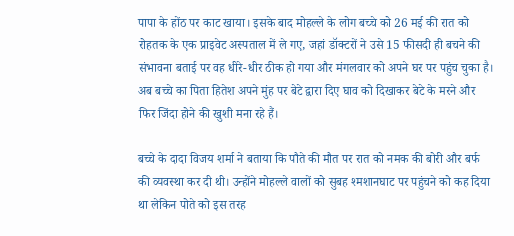पापा के होंठ पर काट खाया। इसके बाद मोहल्ले के लोग बच्चे को 26 मई की रात को रोहतक के एक प्राइवेट अस्पताल में ले गए, जहां डॉक्टरों ने उसे 15 फीसदी ही बचने की संभावना बताई पर वह धीरे-धीर ठीक हो गया और मंगलवार को अपने घर पर पहुंच चुका है। अब बच्चे का पिता हितेश अपने मुंह पर बेटे द्वारा दिए घाव को दिखाकर बेटे के मरने और फिर जिंदा होने की खुशी मना रहे हैं।

बच्चे के दादा विजय शर्मा ने बताया कि पौते की मौत पर रात को नमक की बोरी और बर्फ की व्यवस्था कर दी थी। उन्होंने मोहल्ले वालों को सुबह श्मशानघाट पर पहुंचने को कह दिया था लेकिन पोते को इस तरह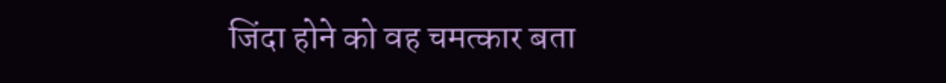जिंदा होने को वह चमत्कार बता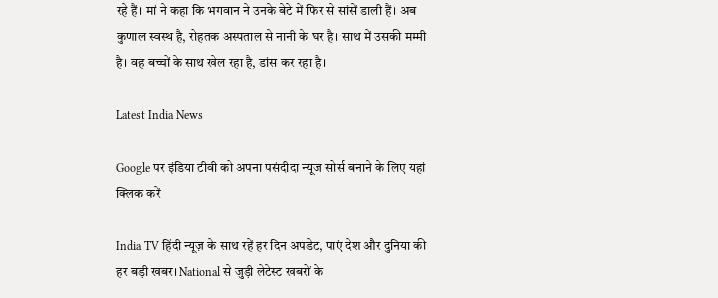रहे हैं। मां ने कहा कि भगवान ने उनके बेटे में फिर से सांसें डाली हैं। अब कुणाल स्वस्थ है, रोहतक अस्पताल से नानी के घर है। साथ में उसकी मम्मी है। वह बच्चों के साथ खेल रहा है, डांस कर रहा है।

Latest India News

Google पर इंडिया टीवी को अपना पसंदीदा न्यूज सोर्स बनाने के लिए यहां
क्लिक करें

India TV हिंदी न्यूज़ के साथ रहें हर दिन अपडेट, पाएं देश और दुनिया की हर बड़ी खबर। National से जुड़ी लेटेस्ट खबरों के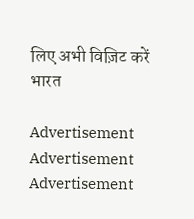लिए अभी विज़िट करें भारत

Advertisement
Advertisement
Advertisement